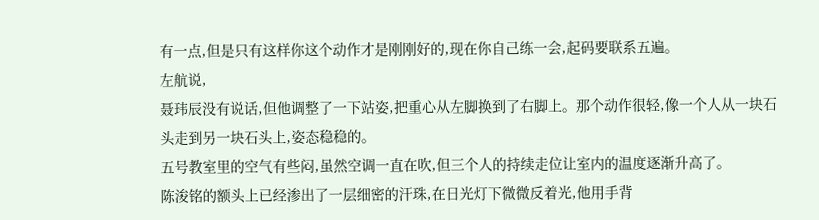有一点,但是只有这样你这个动作才是刚刚好的,现在你自己练一会,起码要联系五遍。
左航说,
聂玮辰没有说话,但他调整了一下站姿,把重心从左脚换到了右脚上。那个动作很轻,像一个人从一块石头走到另一块石头上,姿态稳稳的。
五号教室里的空气有些闷,虽然空调一直在吹,但三个人的持续走位让室内的温度逐渐升高了。
陈浚铭的额头上已经渗出了一层细密的汗珠,在日光灯下微微反着光,他用手背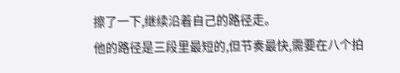擦了一下,继续沿着自己的路径走。
他的路径是三段里最短的,但节奏最快,需要在八个拍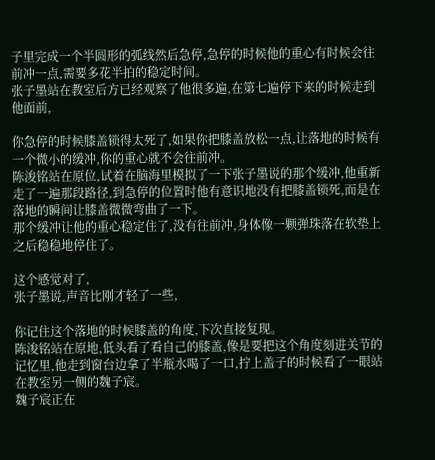子里完成一个半圆形的弧线然后急停,急停的时候他的重心有时候会往前冲一点,需要多花半拍的稳定时间。
张子墨站在教室后方已经观察了他很多遍,在第七遍停下来的时候走到他面前,

你急停的时候膝盖锁得太死了,如果你把膝盖放松一点,让落地的时候有一个微小的缓冲,你的重心就不会往前冲。
陈浚铭站在原位,试着在脑海里模拟了一下张子墨说的那个缓冲,他重新走了一遍那段路径,到急停的位置时他有意识地没有把膝盖锁死,而是在落地的瞬间让膝盖微微弯曲了一下。
那个缓冲让他的重心稳定住了,没有往前冲,身体像一颗弹珠落在软垫上之后稳稳地停住了。

这个感觉对了,
张子墨说,声音比刚才轻了一些,

你记住这个落地的时候膝盖的角度,下次直接复现。
陈浚铭站在原地,低头看了看自己的膝盖,像是要把这个角度刻进关节的记忆里,他走到窗台边拿了半瓶水喝了一口,拧上盖子的时候看了一眼站在教室另一侧的魏子宸。
魏子宸正在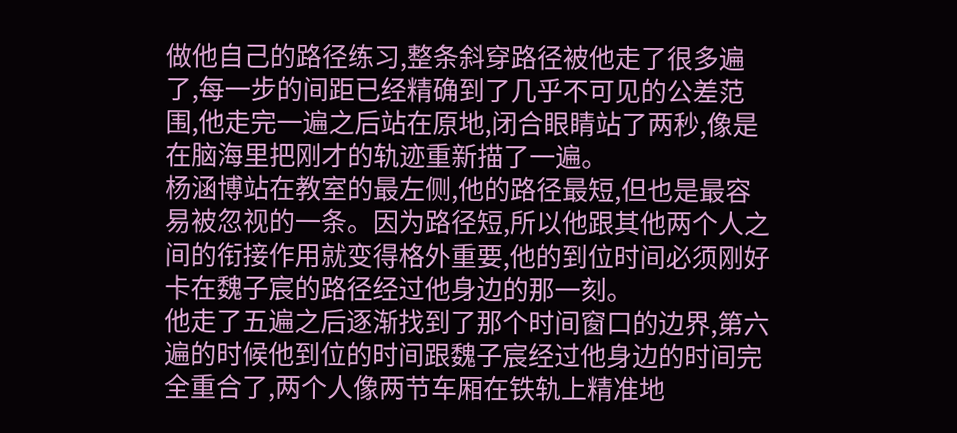做他自己的路径练习,整条斜穿路径被他走了很多遍了,每一步的间距已经精确到了几乎不可见的公差范围,他走完一遍之后站在原地,闭合眼睛站了两秒,像是在脑海里把刚才的轨迹重新描了一遍。
杨涵博站在教室的最左侧,他的路径最短,但也是最容易被忽视的一条。因为路径短,所以他跟其他两个人之间的衔接作用就变得格外重要,他的到位时间必须刚好卡在魏子宸的路径经过他身边的那一刻。
他走了五遍之后逐渐找到了那个时间窗口的边界,第六遍的时候他到位的时间跟魏子宸经过他身边的时间完全重合了,两个人像两节车厢在铁轨上精准地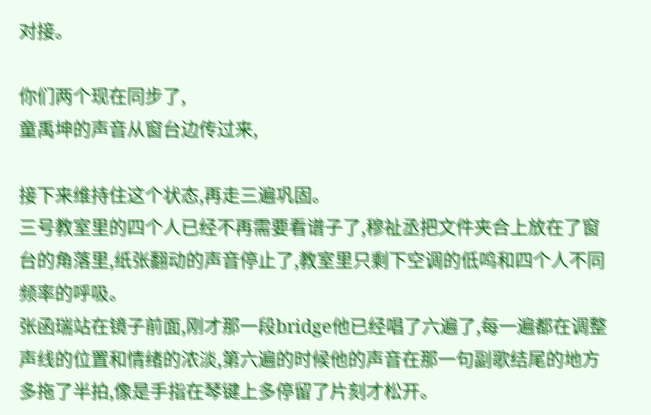对接。

你们两个现在同步了,
童禹坤的声音从窗台边传过来,

接下来维持住这个状态,再走三遍巩固。
三号教室里的四个人已经不再需要看谱子了,穆祉丞把文件夹合上放在了窗台的角落里,纸张翻动的声音停止了,教室里只剩下空调的低鸣和四个人不同频率的呼吸。
张函瑞站在镜子前面,刚才那一段bridge他已经唱了六遍了,每一遍都在调整声线的位置和情绪的浓淡,第六遍的时候他的声音在那一句副歌结尾的地方多拖了半拍,像是手指在琴键上多停留了片刻才松开。